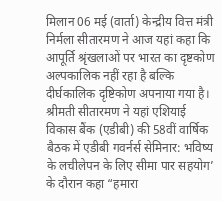मिलान 06 मई (वार्ता) केन्द्रीय वित्त मंत्री निर्मला सीतारमण ने आज यहां कहा कि आपूर्ति श्रृंखलाओं पर भारत का दृष्टकोण अल्पकालिक नहीं रहा है बल्कि दीर्घकालिक दृष्टिकोण अपनाया गया है।
श्रीमती सीतारमण ने यहां एशियाई विकास बैंक (एडीबी) की 58वीं वार्षिक बैठक में एडीबी गवर्नर्स सेमिनार: भविष्य के लचीलेपन के लिए सीमा पार सहयोग’ के दौरान कहा “हमारा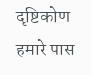दृष्टिकोण हमारे पास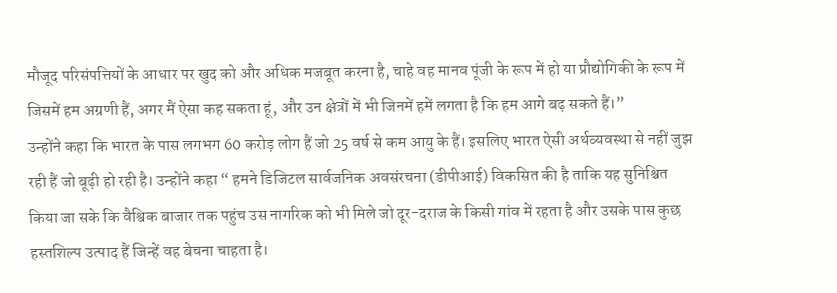मौजूद परिसंपत्तियों के आधार पर खुद को और अधिक मजबूत करना है, चाहे वह मानव पूंजी के रूप में हो या प्रौद्योगिकी के रूप में जिसमें हम अग्रणी हैं, अगर मैं ऐसा कह सकता हूं, और उन क्षेत्रों में भी जिनमें हमें लगता है कि हम आगे बढ़ सकते हैं।”
उन्होंने कहा कि भारत के पास लगभग 60 करोड़ लोग हैं जो 25 वर्ष से कम आयु के हैं। इसलिए भारत ऐसी अर्थव्यवस्था से नहीं जुझ रही हैं जो बूढ़ी हो रही है। उन्होंने कहा “ हमने डिजिटल सार्वजनिक अवसंरचना (डीपीआई) विकसित की है ताकि यह सुनिश्चित किया जा सके कि वैश्विक बाजार तक पहुंच उस नागरिक को भी मिले जो दूर-दराज के किसी गांव में रहता है और उसके पास कुछ हस्तशिल्प उत्पाद हैं जिन्हें वह बेचना चाहता है।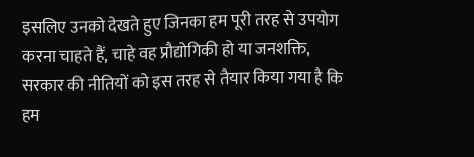इसलिए उनको देखते हुए जिनका हम पूरी तरह से उपयोग करना चाहते हैं, चाहे वह प्रौद्योगिकी हो या जनशक्ति, सरकार की नीतियों को इस तरह से तैयार किया गया है कि हम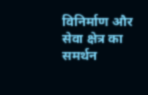विनिर्माण और सेवा क्षेत्र का समर्थन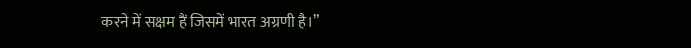करने में सक्षम हैं जिसमें भारत अग्रणी है।”